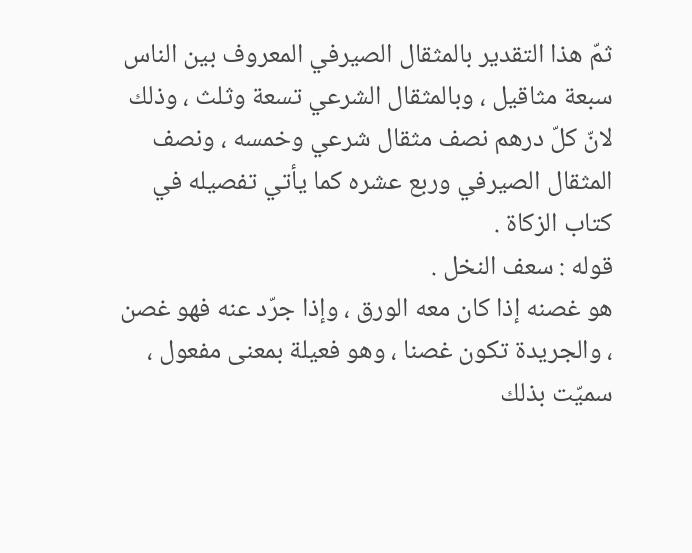ثمّ هذا التقدير بالمثقال الصيرفي المعروف بين الناس سبعة مثاقيل ، وبالمثقال الشرعي تسعة وثلث ، وذلك لانّ كلّ درهم نصف مثقال شرعي وخمسه ، ونصف المثقال الصيرفي وربع عشره كما يأتي تفصيله في كتاب الزكاة .
قوله : سعف النخل .
هو غصنه إذا كان معه الورق ، وإذا جرّد عنه فهو غصن ، والجريدة تكون غصنا ، وهو فعيلة بمعنى مفعول ، سميّت بذلك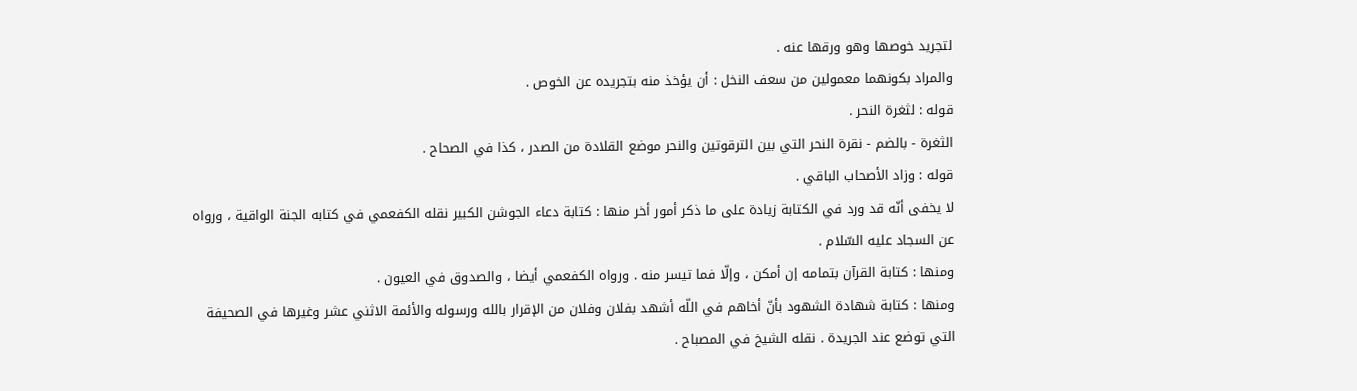لتجريد خوصها وهو ورقها عنه .
والمراد بكونهما معمولين من سعف النخل : أن يؤخذ منه بتجريده عن الخوص .
قوله : لثغرة النحر .
الثغرة - بالضم - نقرة النحر التي بين الترقوتين والنحر موضع القلادة من الصدر ، كذا في الصحاح .
قوله : وزاد الأصحاب الباقي .
لا يخفى أنّه قد ورد في الكتابة زيادة على ما ذكر أمور أخر منها : كتابة دعاء الجوشن الكبير نقله الكفعمي في كتابه الجنة الواقية ، ورواه عن السجاد عليه السّلام .
ومنها : كتابة القرآن بتمامه إن أمكن ، وإلّا فما تيسر منه . ورواه الكفعمي أيضا ، والصدوق في العيون .
ومنها : كتابة شهادة الشهود بأنّ أخاهم في اللّه أشهد بفلان وفلان من الإقرار بالله ورسوله والأئمة الاثني عشر وغيرها في الصحيفة التي توضع عند الجريدة . نقله الشيخ في المصباح .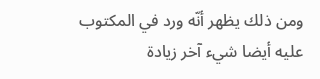ومن ذلك يظهر أنّه ورد في المكتوب عليه أيضا شيء آخر زيادة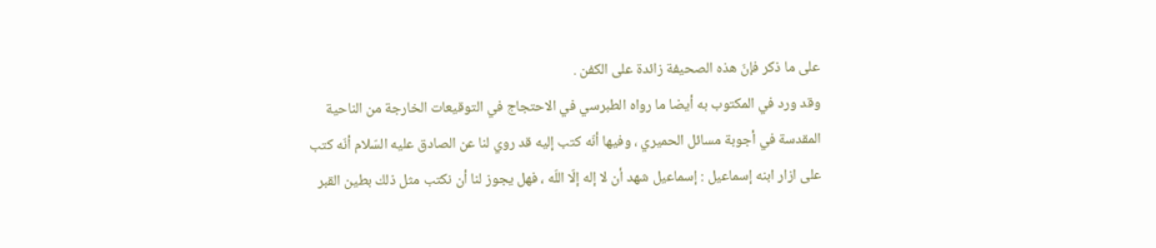على ما ذكر فإنّ هذه الصحيفة زائدة على الكفن .
وقد ورد في المكتوب به أيضا ما رواه الطبرسي في الاحتجاج في التوقيعات الخارجة من الناحية المقدسة في أجوبة مسائل الحميري ، وفيها أنّه كتب إليه قد روي لنا عن الصادق عليه السّلام أنّه كتب على ازار ابنه إسماعيل : إسماعيل شهد أن لا إله إلّا اللّه ، فهل يجوز لنا أن نكتب مثل ذلك بطين القبر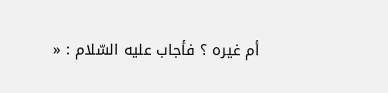أم غيره ؟ فأجاب عليه السّلام : «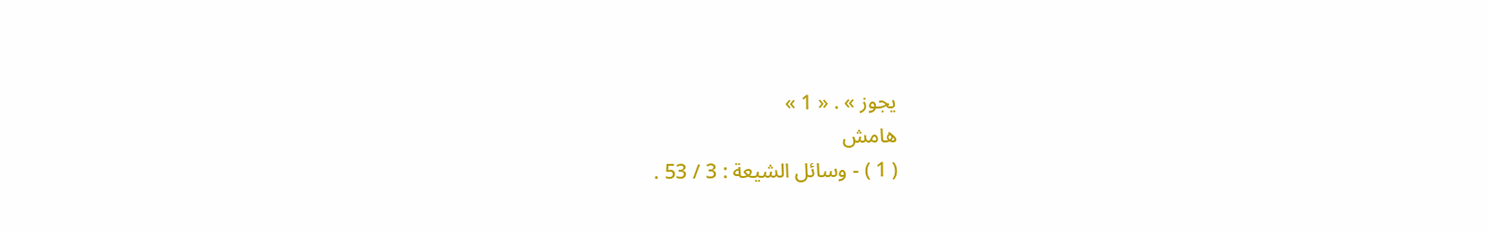يجوز » . « 1 »
هامش
( 1 ) - وسائل الشيعة : 3 / 53 .